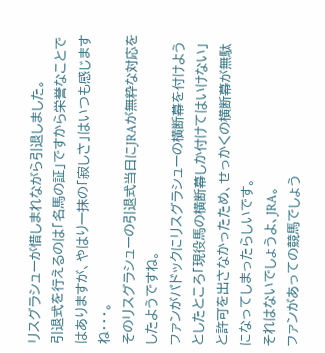リスグラシューが惜しまれながら引退しました。
引退式を行えるのは「名馬の証」ですから栄誉なことではありますが、やはり一抹の「寂しさ」はいつも感じますね・・・。
そのリスグラシューの引退式当日にJRAが無粋な対応をしたようですね。
ファンがパドックにリスグラシューの横断幕を付けようとしたところ「現役馬の横断幕しか付けてはいけない」と許可を出さなかったため、せっかくの横断幕が無駄になってしまったらしいです。
それはないでしょうよ、JRA。
ファンがあっての競馬でしょう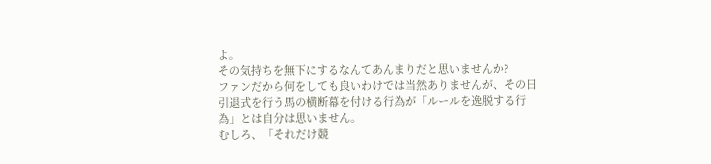よ。
その気持ちを無下にするなんてあんまりだと思いませんか?
ファンだから何をしても良いわけでは当然ありませんが、その日引退式を行う馬の横断幕を付ける行為が「ルールを逸脱する行為」とは自分は思いません。
むしろ、「それだけ競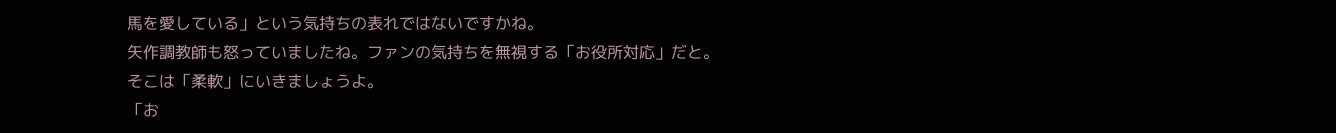馬を愛している」という気持ちの表れではないですかね。
矢作調教師も怒っていましたね。ファンの気持ちを無視する「お役所対応」だと。
そこは「柔軟」にいきましょうよ。
「お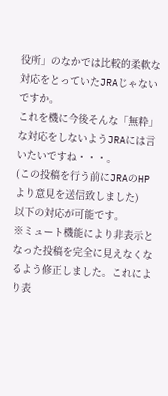役所」のなかでは比較的柔軟な対応をとっていたJRAじゃないですか。
これを機に今後そんな「無粋」な対応をしないようJRAには言いたいですね・・・。
(この投稿を行う前にJRAのHPより意見を送信致しました)
以下の対応が可能です。
※ミュート機能により非表示となった投稿を完全に見えなくなるよう修正しました。これにより表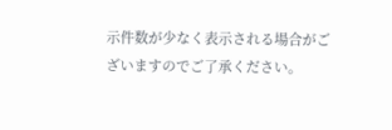示件数が少なく表示される場合がございますのでご了承ください。